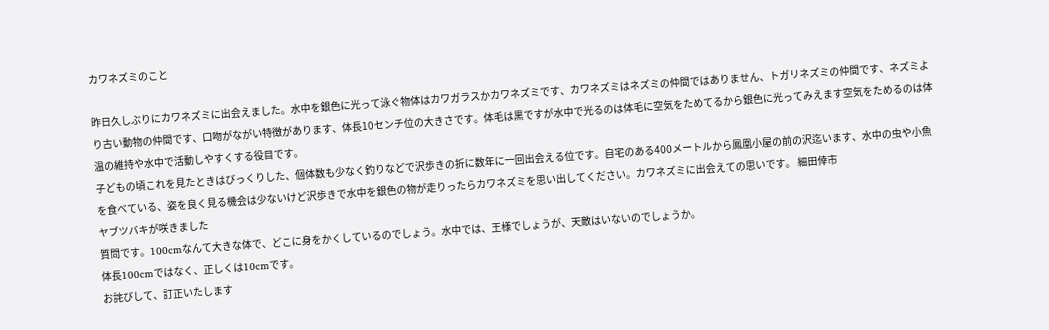カワネズミのこと

昨日久しぶりにカワネズミに出会えました。水中を銀色に光って泳ぐ物体はカワガラスかカワネズミです、カワネズミはネズミの仲間ではありません、トガリネズミの仲間です、ネズミより古い動物の仲間です、口吻がながい特徴があります、体長10センチ位の大きさです。体毛は黒ですが水中で光るのは体毛に空気をためてるから銀色に光ってみえます空気をためるのは体温の維持や水中で活動しやすくする役目です。
子どもの頃これを見たときはびっくりした、個体数も少なく釣りなどで沢歩きの折に数年に一回出会える位です。自宅のある400メートルから鳳凰小屋の前の沢迄います、水中の虫や小魚を食べている、姿を良く見る機会は少ないけど沢歩きで水中を銀色の物が走りったらカワネズミを思い出してください。カワネズミに出会えての思いです。 細田倖市
ヤブツバキが咲きました
質問です。100cmなんて大きな体で、どこに身をかくしているのでしょう。水中では、王様でしょうが、天敵はいないのでしょうか。
体長100cmではなく、正しくは10cmです。
お詫びして、訂正いたします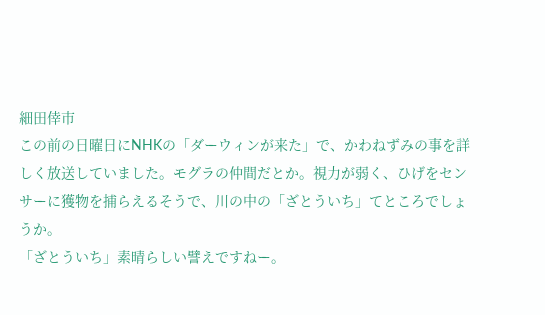細田倖市
この前の日曜日にNHKの「ダーウィンが来た」で、かわねずみの事を詳しく放送していました。モグラの仲間だとか。視力が弱く、ひげをセンサーに獲物を捕らえるそうで、川の中の「ざとういち」てところでしょうか。
「ざとういち」素晴らしい譬えですねー。